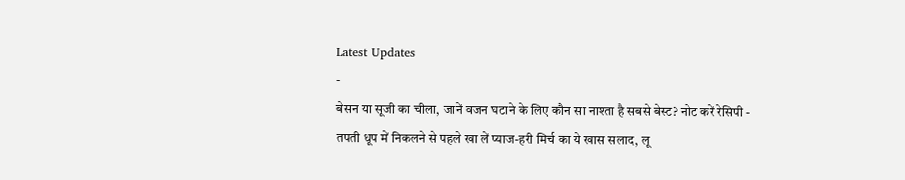Latest Updates
-
बेसन या सूजी का चीला, जानें वजन घटाने के लिए कौन सा नाश्ता है सबसे बेस्ट? नोट करें रेसिपी -
तपती धूप में निकलने से पहले खा लें प्याज-हरी मिर्च का ये खास सलाद, लू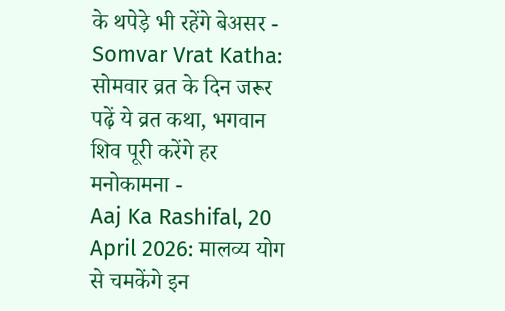के थपेड़े भी रहेंगे बेअसर -
Somvar Vrat Katha: सोमवार व्रत के दिन जरूर पढ़ें ये व्रत कथा, भगवान शिव पूरी करेंगे हर मनोकामना -
Aaj Ka Rashifal, 20 April 2026: मालव्य योग से चमकेंगे इन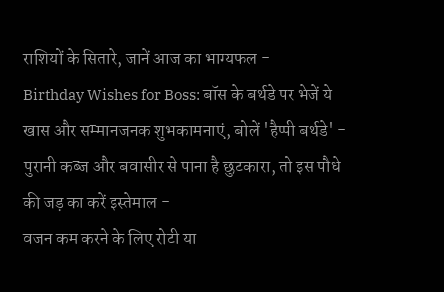राशियों के सितारे, जानें आज का भाग्यफल -
Birthday Wishes for Boss: बॉस के बर्थडे पर भेजें ये खास और सम्मानजनक शुभकामनाएं, बोलें 'हैप्पी बर्थडे' -
पुरानी कब्ज और बवासीर से पाना है छुटकारा, तो इस पौधे की जड़ का करें इस्तेमाल -
वजन कम करने के लिए रोटी या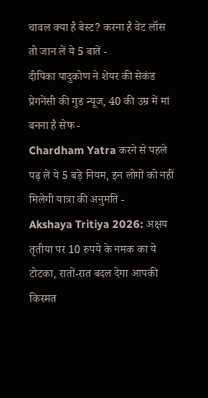चावल क्या है बेस्ट? करना है वेट लॉस तो जान लें ये 5 बातें -
दीपिका पादुकोण ने शेयर की सेकंड प्रेगनेंसी की गुड न्यूज, 40 की उम्र में मां बनना है सेफ -
Chardham Yatra करने से पहले पढ़ लें ये 5 बड़े नियम, इन लोगों को नहीं मिलेगी यात्रा की अनुमति -
Akshaya Tritiya 2026: अक्षय तृतीया पर 10 रुपये के नमक का ये टोटका, रातों-रात बदल देगा आपकी किस्मत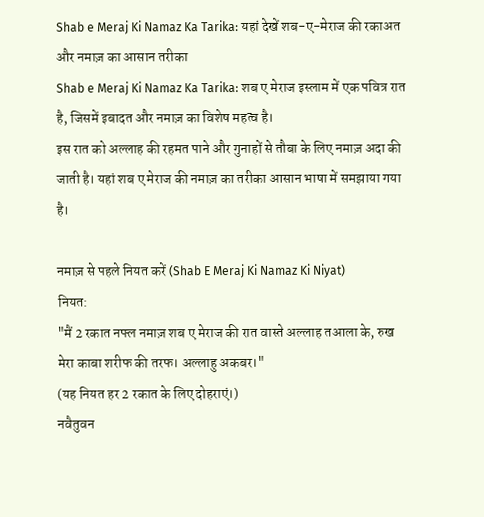Shab e Meraj Ki Namaz Ka Tarika: यहां देखें शब-ए-मेराज की रकाअत और नमाज़ का आसान तरीका
Shab e Meraj Ki Namaz Ka Tarika: शब ए मेराज इस्लाम में एक पवित्र रात है, जिसमें इबादत और नमाज़ का विशेष महत्व है।
इस रात को अल्लाह की रहमत पाने और गुनाहों से तौबा के लिए नमाज़ अदा की जाती है। यहां शब ए मेराज की नमाज़ का तरीका आसान भाषा में समझाया गया है।

नमाज़ से पहले नियत करें (Shab E Meraj Ki Namaz Ki Niyat)
नियत:
"मैं 2 रकात नफ्ल नमाज़ शब ए मेराज की रात वास्ते अल्लाह तआला के, रुख मेरा काबा शरीफ की तरफ। अल्लाहु अकबर।"
(यह नियत हर 2 रकात के लिए दोहराएं।)
नवैतुवन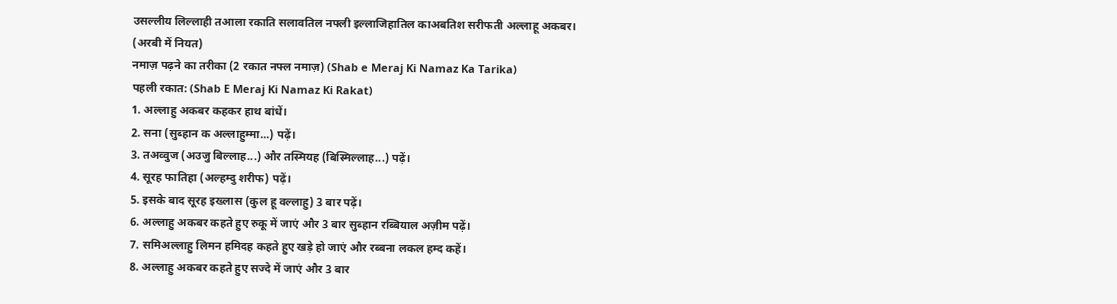उसल्लीय लिल्लाही तआला रकाति सलावतिल नफ्ली इल्लाजिहातिल काअबतिश सरीफती अल्लाहू अकबर। (अरबी में नियत)
नमाज़ पढ़ने का तरीका (2 रकात नफ्ल नमाज़) (Shab e Meraj Ki Namaz Ka Tarika)
पहली रकात: (Shab E Meraj Ki Namaz Ki Rakat)
1. अल्लाहु अकबर कहकर हाथ बांधें।
2. सना (सुब्हान क अल्लाहुम्मा...) पढ़ें।
3. तअव्वुज (अउजु बिल्लाह...) और तस्मियह (बिस्मिल्लाह...) पढ़ें।
4. सूरह फातिहा (अल्हम्दु शरीफ) पढ़ें।
5. इसके बाद सूरह इख्लास (कुल हू वल्लाहु) 3 बार पढ़ें।
6. अल्लाहु अकबर कहते हुए रुकू में जाएं और 3 बार सुब्हान रब्बियाल अज़ीम पढ़ें।
7. समिअल्लाहु लिमन हमिदह कहते हुए खड़े हो जाएं और रब्बना लकल हम्द कहें।
8. अल्लाहु अकबर कहते हुए सज्दे में जाएं और 3 बार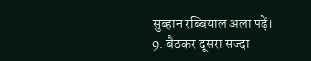सुब्हान रब्बियाल अला पढ़ें।
9. बैठकर दूसरा सज्दा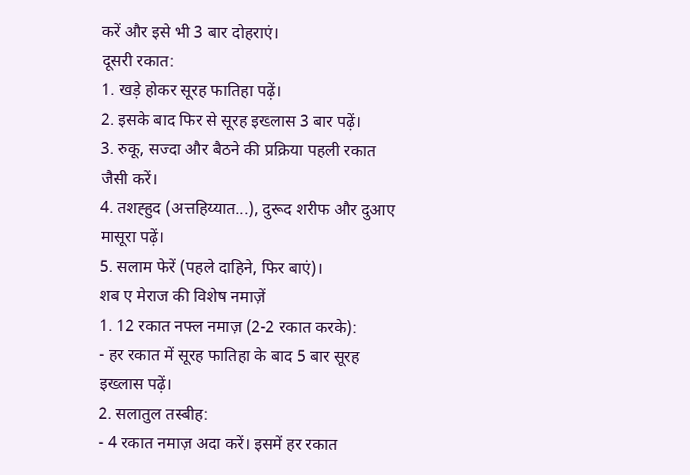करें और इसे भी 3 बार दोहराएं।
दूसरी रकात:
1. खड़े होकर सूरह फातिहा पढ़ें।
2. इसके बाद फिर से सूरह इख्लास 3 बार पढ़ें।
3. रुकू, सज्दा और बैठने की प्रक्रिया पहली रकात जैसी करें।
4. तशह्हुद (अत्तहिय्यात...), दुरूद शरीफ और दुआए मासूरा पढ़ें।
5. सलाम फेरें (पहले दाहिने, फिर बाएं)।
शब ए मेराज की विशेष नमाज़ें
1. 12 रकात नफ्ल नमाज़ (2-2 रकात करके):
- हर रकात में सूरह फातिहा के बाद 5 बार सूरह इख्लास पढ़ें।
2. सलातुल तस्बीह:
- 4 रकात नमाज़ अदा करें। इसमें हर रकात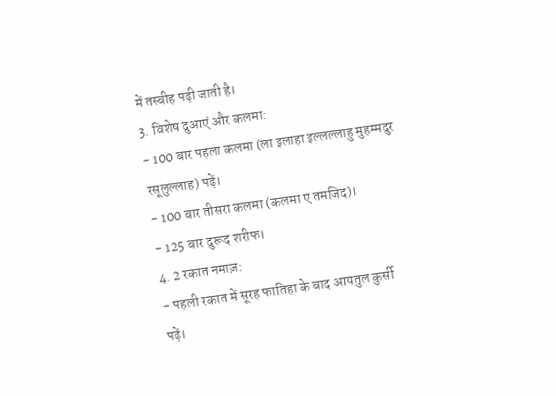में तस्बीह पढ़ी जाती है।
3. विशेष दुआएं और कलमा:
- 100 बार पहला कलमा (ला इलाहा इल्लल्लाहु मुहम्मदुर रसूलुल्लाह) पढ़ें।
- 100 बार तीसरा कलमा (कलमा ए तमजिद)।
- 125 बार दुरूद शरीफ।
4. 2 रकात नमाज़:
- पहली रकात में सूरह फातिहा के बाद आयतुल कुर्सी पढ़ें।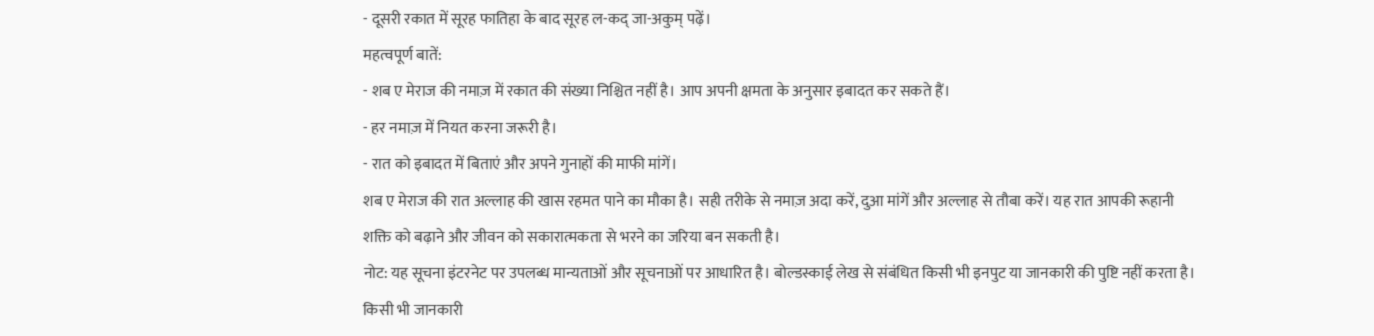- दूसरी रकात में सूरह फातिहा के बाद सूरह ल-कद् जा-अकुम् पढ़ें।
महत्वपूर्ण बातें:
- शब ए मेराज की नमाज़ में रकात की संख्या निश्चित नहीं है। आप अपनी क्षमता के अनुसार इबादत कर सकते हैं।
- हर नमाज़ में नियत करना जरूरी है।
- रात को इबादत में बिताएं और अपने गुनाहों की माफी मांगें।
शब ए मेराज की रात अल्लाह की खास रहमत पाने का मौका है। सही तरीके से नमाज़ अदा करें, दुआ मांगें और अल्लाह से तौबा करें। यह रात आपकी रूहानी शक्ति को बढ़ाने और जीवन को सकारात्मकता से भरने का जरिया बन सकती है।
नोट: यह सूचना इंटरनेट पर उपलब्ध मान्यताओं और सूचनाओं पर आधारित है। बोल्डस्काई लेख से संबंधित किसी भी इनपुट या जानकारी की पुष्टि नहीं करता है। किसी भी जानकारी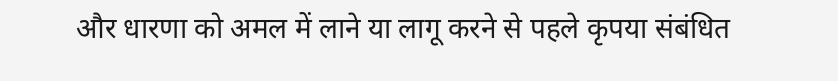और धारणा को अमल में लाने या लागू करने से पहले कृपया संबंधित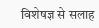विशेषज्ञ से सलाह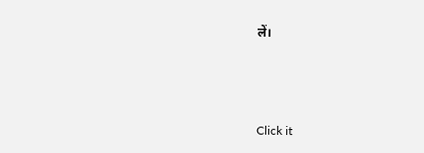लें।



Click it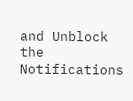and Unblock the Notifications